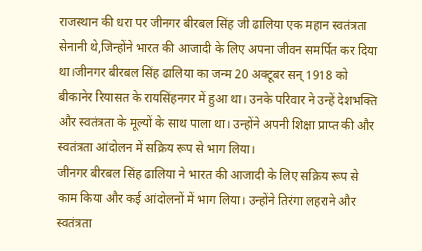राजस्थान की धरा पर जीनगर बीरबल सिंह जी ढालिया एक महान स्वतंत्रता सेनानी थे,जिन्होंने भारत की आजादी के लिए अपना जीवन समर्पित कर दिया था।जीनगर बीरबल सिंह ढालिया का जन्म 20 अक्टूबर सन् 1918 को बीकानेर रियासत के रायसिंहनगर में हुआ था। उनके परिवार ने उन्हें देशभक्ति और स्वतंत्रता के मूल्यों के साथ पाला था। उन्होंने अपनी शिक्षा प्राप्त की और स्वतंत्रता आंदोलन में सक्रिय रूप से भाग लिया।
जीनगर बीरबल सिंह ढालिया ने भारत की आजादी के लिए सक्रिय रूप से काम किया और कई आंदोलनों में भाग लिया। उन्होंने तिरंगा लहराने और स्वतंत्रता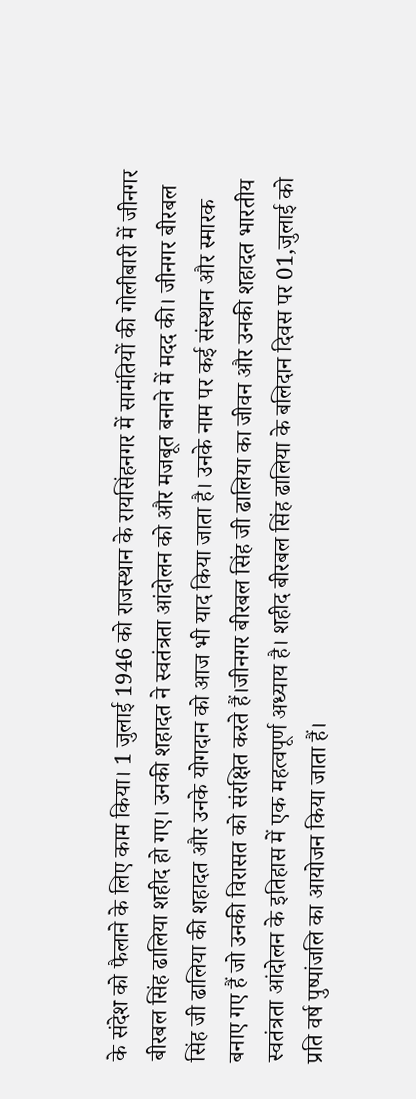के संदेश को फैलाने के लिए काम किया। 1 जुलाई 1946 को राजस्थान के रायसिंहनगर में सामंतियों की गोलीबारी में जीनगर बीरबल सिंह ढालिया शहीद हो गए। उनकी शहादत ने स्वतंत्रता आंदोलन को और मजबूत बनाने में मदद की। जीनगर बीरबल सिंह जी ढालिया की शहादत और उनके योगदान को आज भी याद किया जाता है। उनके नाम पर कई संस्थान और स्मारक बनाए गए हैं जो उनकी विरासत को संरक्षित करते हैं।जीनगर बीरबल सिंह जी ढालिया का जीवन और उनकी शहादत भारतीय स्वतंत्रता आंदोलन के इतिहास में एक महत्वपूर्ण अध्याय है। शहीद बीरबल सिंह ढालिया के बलिदान दिवस पर 01,जुलाई को प्रति वर्ष पुष्पांजलि का आयोजन किया जाता हैं।